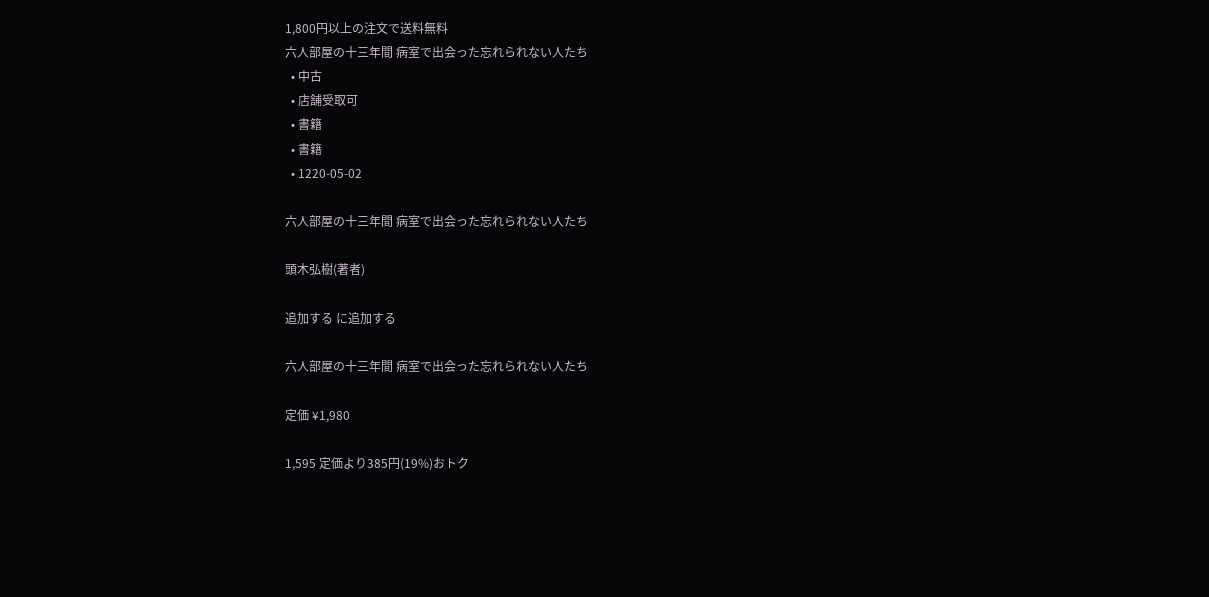1,800円以上の注文で送料無料
六人部屋の十三年間 病室で出会った忘れられない人たち
  • 中古
  • 店舗受取可
  • 書籍
  • 書籍
  • 1220-05-02

六人部屋の十三年間 病室で出会った忘れられない人たち

頭木弘樹(著者)

追加する に追加する

六人部屋の十三年間 病室で出会った忘れられない人たち

定価 ¥1,980

1,595 定価より385円(19%)おトク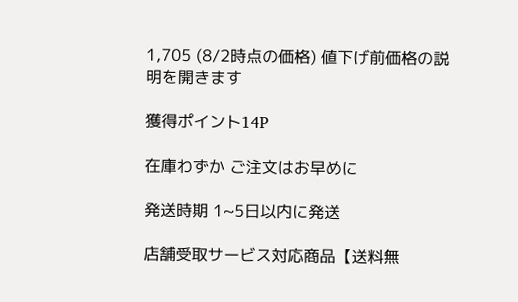1,705 (8/2時点の価格) 値下げ前価格の説明を開きます

獲得ポイント14P

在庫わずか ご注文はお早めに

発送時期 1~5日以内に発送

店舗受取サービス対応商品【送料無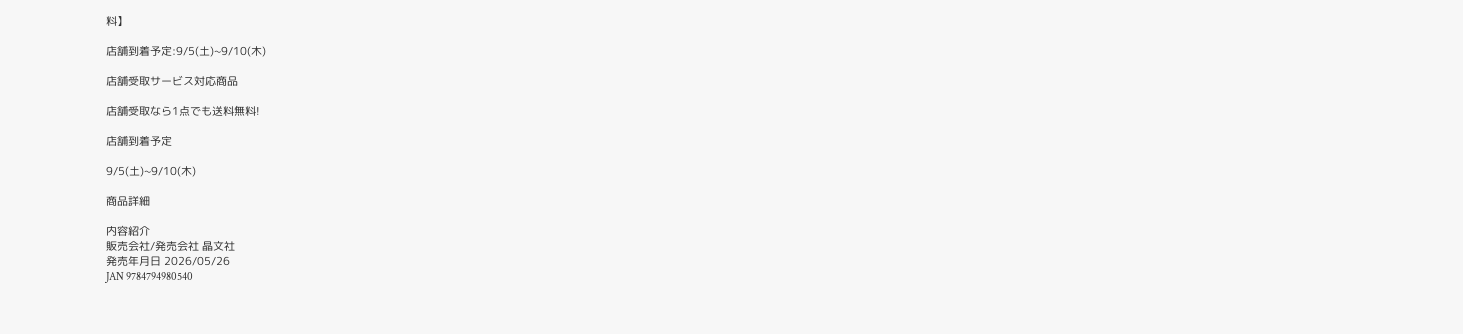料】

店舗到着予定:9/5(土)~9/10(木)

店舗受取サービス対応商品

店舗受取なら1点でも送料無料!

店舗到着予定

9/5(土)~9/10(木)

商品詳細

内容紹介
販売会社/発売会社 晶文社
発売年月日 2026/05/26
JAN 9784794980540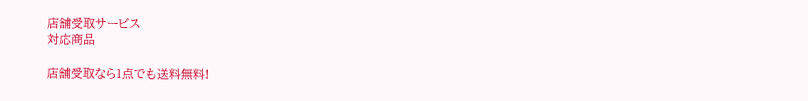店舗受取サービス
対応商品

店舗受取なら1点でも送料無料!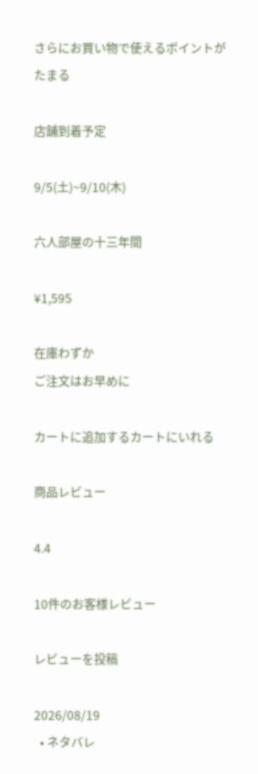さらにお買い物で使えるポイントがたまる

店舗到着予定

9/5(土)~9/10(木)

六人部屋の十三年間

¥1,595

在庫わずか
ご注文はお早めに

カートに追加するカートにいれる

商品レビュー

4.4

10件のお客様レビュー

レビューを投稿

2026/08/19
  • ネタバレ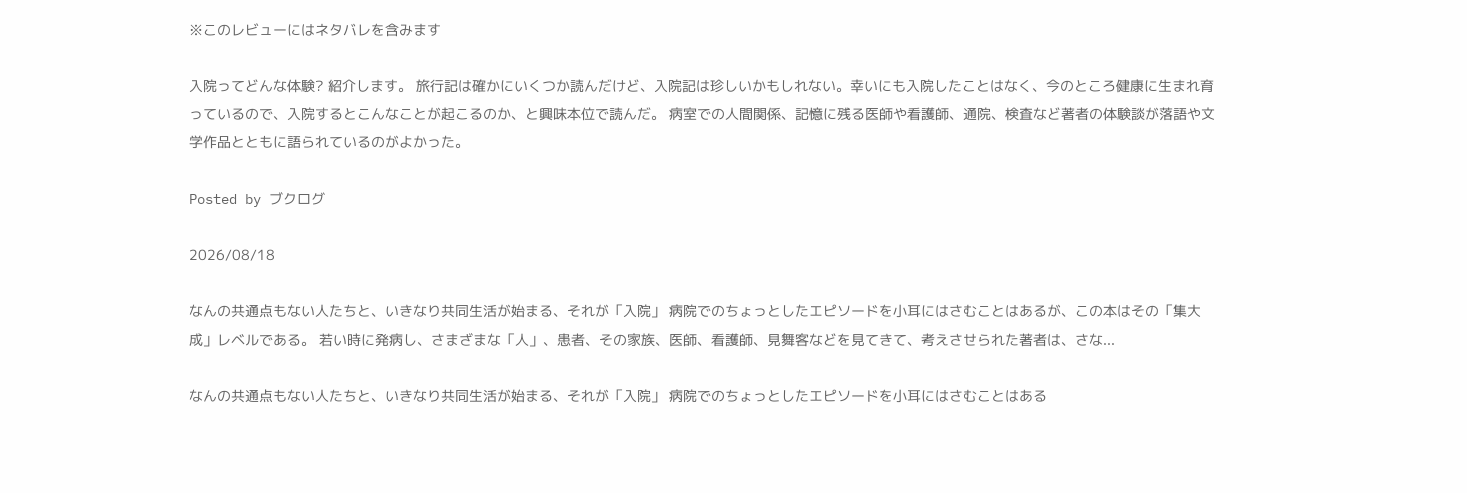※このレビューにはネタバレを含みます

入院ってどんな体験? 紹介します。 旅行記は確かにいくつか読んだけど、入院記は珍しいかもしれない。幸いにも入院したことはなく、今のところ健康に生まれ育っているので、入院するとこんなことが起こるのか、と興味本位で読んだ。 病室での人間関係、記憶に残る医師や看護師、通院、検査など著者の体験談が落語や文学作品とともに語られているのがよかった。

Posted by ブクログ

2026/08/18

なんの共通点もない人たちと、いきなり共同生活が始まる、それが「入院」 病院でのちょっとしたエピソードを小耳にはさむことはあるが、この本はその「集大成」レベルである。 若い時に発病し、さまざまな「人」、患者、その家族、医師、看護師、見舞客などを見てきて、考えさせられた著者は、さな...

なんの共通点もない人たちと、いきなり共同生活が始まる、それが「入院」 病院でのちょっとしたエピソードを小耳にはさむことはある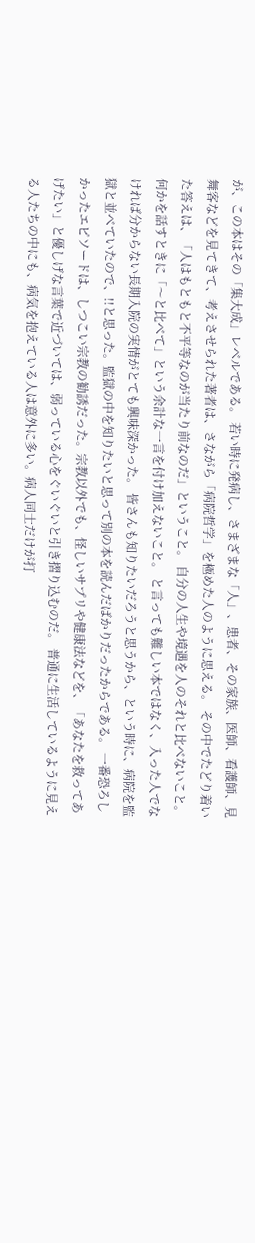が、この本はその「集大成」レベルである。 若い時に発病し、さまざまな「人」、患者、その家族、医師、看護師、見舞客などを見てきて、考えさせられた著者は、さながら「病院哲学」を極めた人のように思える。 その中でたどり着いた答えは、「人はもともと不平等なのが当たり前なのだ」ということ。 自分の人生や境遇を人のそれと比べないこと。 何かを話すときに「〜と比べて」という余計な一言を付け加えないこと。 と言っても難しい本ではなく、入った人でなければ分からない長期入院の実情がとても興味深かった。 皆さんも知りたいだろうと思うから、という時に、病院を監獄と並べていたので、!!と思った。監獄の中を知りたいと思って別の本を読んだばかりだったからである。 一番恐ろしかったエピソードは、しつこい宗教の勧誘だった。宗教以外でも、怪しいサプリや健康法などを、「あなたを救ってあげたい」と優しげな言葉で近づいては、弱っている心をぐいぐいと引き摺り込むのだ。 普通に生活しているように見える人たちの中にも、病気を抱えている人は意外に多い。病人同士だけが打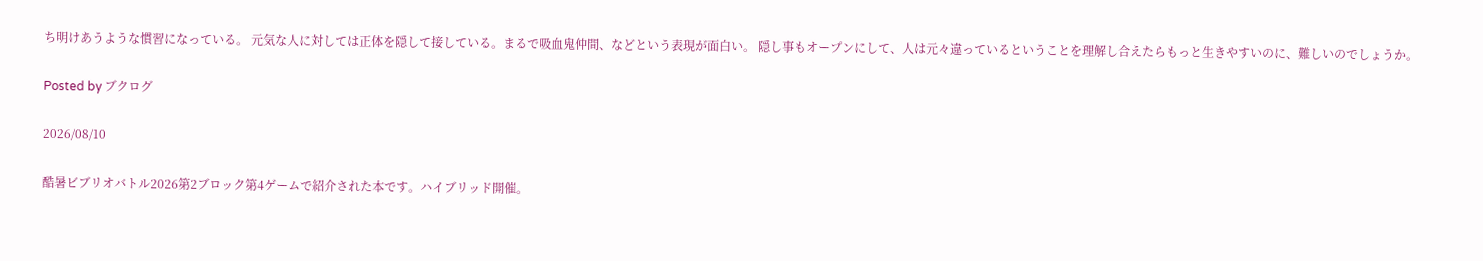ち明けあうような慣習になっている。 元気な人に対しては正体を隠して接している。まるで吸血鬼仲間、などという表現が面白い。 隠し事もオープンにして、人は元々違っているということを理解し合えたらもっと生きやすいのに、難しいのでしょうか。

Posted by ブクログ

2026/08/10

酷暑ビブリオバトル2026第2ブロック第4ゲームで紹介された本です。ハイブリッド開催。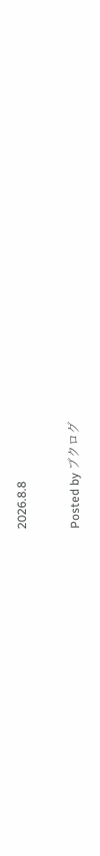2026.8.8

Posted by ブクログ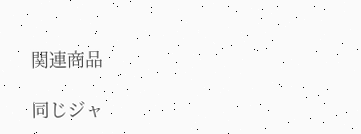関連商品

同じジャ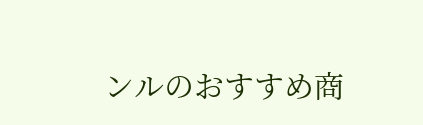ンルのおすすめ商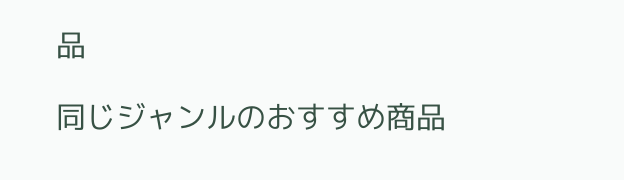品

同じジャンルのおすすめ商品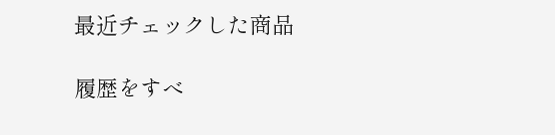最近チェックした商品

履歴をすべ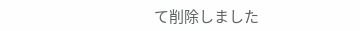て削除しました